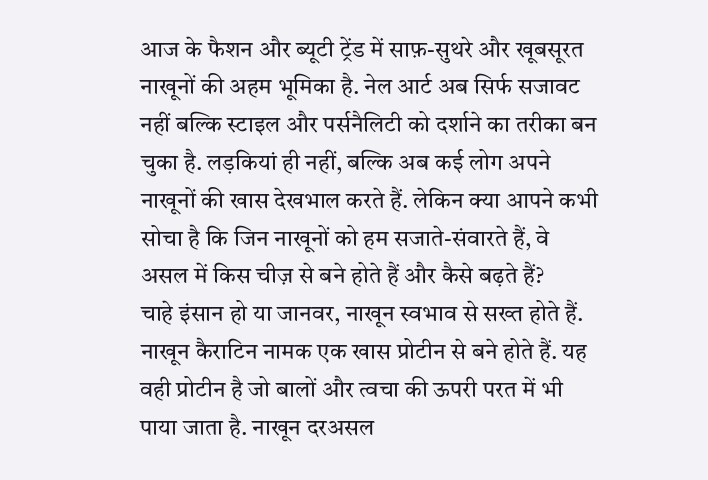आज के फैशन और ब्यूटी ट्रेंड में साफ़-सुथरे और खूबसूरत नाखूनों की अहम भूमिका है. नेल आर्ट अब सिर्फ सजावट नहीं बल्कि स्टाइल और पर्सनैलिटी को दर्शाने का तरीका बन चुका है. लड़कियां ही नहीं, बल्कि अब कई लोग अपने नाखूनों की खास देखभाल करते हैं. लेकिन क्या आपने कभी सोचा है कि जिन नाखूनों को हम सजाते-संवारते हैं, वे असल में किस चीज़ से बने होते हैं और कैसे बढ़ते हैं?
चाहे इंसान हो या जानवर, नाखून स्वभाव से सख्त होते हैं. नाखून कैराटिन नामक एक खास प्रोटीन से बने होते हैं. यह वही प्रोटीन है जो बालों और त्वचा की ऊपरी परत में भी पाया जाता है. नाखून दरअसल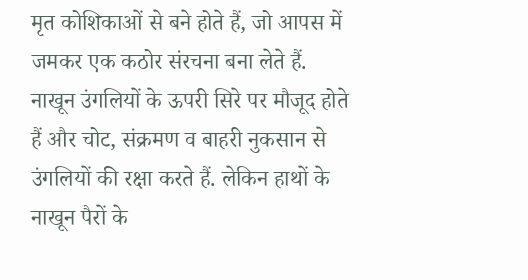मृत कोशिकाओं से बने होते हैं, जो आपस में जमकर एक कठोर संरचना बना लेते हैं. नाखून उंगलियों के ऊपरी सिरे पर मौजूद होते हैं और चोट, संक्रमण व बाहरी नुकसान से उंगलियों की रक्षा करते हैं. लेकिन हाथों के नाखून पैरों के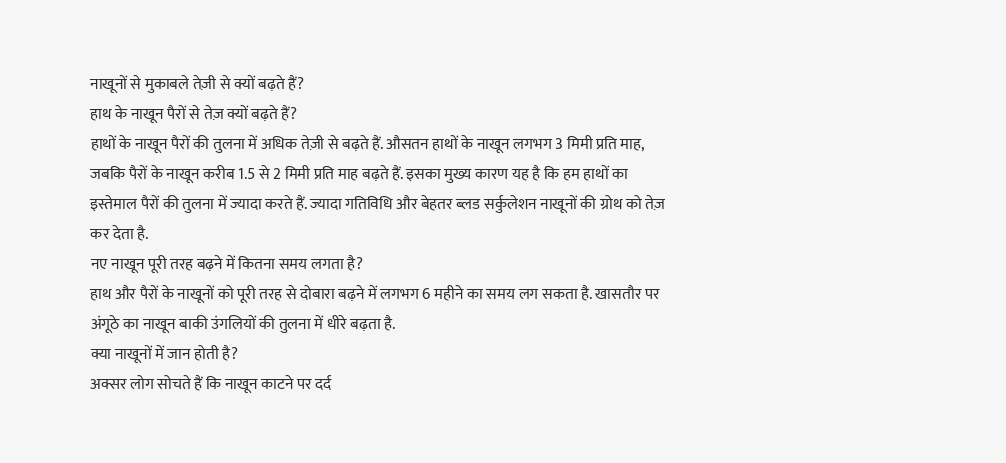नाखूनों से मुकाबले तेज़ी से क्यों बढ़ते हैं?
हाथ के नाखून पैरों से तेज़ क्यों बढ़ते हैं?
हाथों के नाखून पैरों की तुलना में अधिक तेज़ी से बढ़ते हैं. औसतन हाथों के नाखून लगभग 3 मिमी प्रति माह, जबकि पैरों के नाखून करीब 1.5 से 2 मिमी प्रति माह बढ़ते हैं. इसका मुख्य कारण यह है कि हम हाथों का इस्तेमाल पैरों की तुलना में ज्यादा करते हैं. ज्यादा गतिविधि और बेहतर ब्लड सर्कुलेशन नाखूनों की ग्रोथ को तेज़ कर देता है.
नए नाखून पूरी तरह बढ़ने में कितना समय लगता है?
हाथ और पैरों के नाखूनों को पूरी तरह से दोबारा बढ़ने में लगभग 6 महीने का समय लग सकता है. खासतौर पर अंगूठे का नाखून बाकी उंगलियों की तुलना में धीरे बढ़ता है.
क्या नाखूनों में जान होती है?
अक्सर लोग सोचते हैं कि नाखून काटने पर दर्द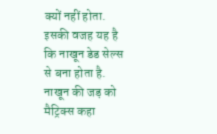क्यों नहीं होता. इसकी वजह यह है कि नाखून डेड सेल्स से बना होता है. नाखून की जड़ को मैट्रिक्स कहा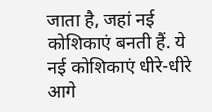जाता है, जहां नई कोशिकाएं बनती हैं. ये नई कोशिकाएं धीरे-धीरे आगे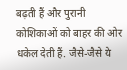बढ़ती हैं और पुरानी कोशिकाओं को बाहर की ओर धकेल देती हैं. जैसे-जैसे ये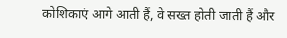कोशिकाएं आगे आती हैं, वे सख्त होती जाती हैं और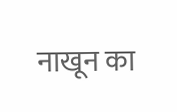नाखून का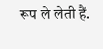रूप ले लेती हैं.